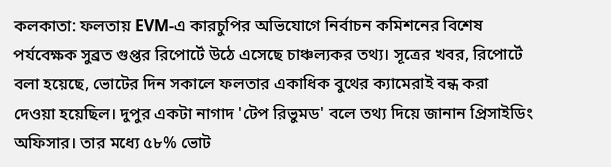কলকাতা: ফলতায় EVM-এ কারচুপির অভিযোগে নির্বাচন কমিশনের বিশেষ পর্যবেক্ষক সুব্রত গুপ্তর রিপোর্টে উঠে এসেছে চাঞ্চল্যকর তথ্য। সূত্রের খবর, রিপোর্টে বলা হয়েছে, ভোটের দিন সকালে ফলতার একাধিক বুথের ক্যামেরাই বন্ধ করা দেওয়া হয়েছিল। দুপুর একটা নাগাদ 'টেপ রিভুমড' বলে তথ্য দিয়ে জানান প্রিসাইডিং অফিসার। তার মধ্যে ৫৮% ভোট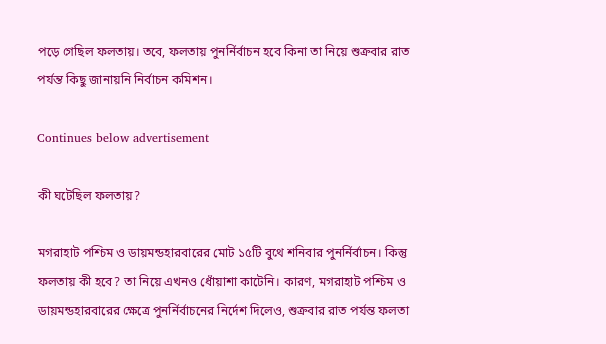পড়ে গেছিল ফলতায়। তবে, ফলতায় পুনর্নির্বাচন হবে কিনা তা নিয়ে শুক্রবার রাত পর্যন্ত কিছু জানায়নি নির্বাচন কমিশন।

Continues below advertisement

কী ঘটেছিল ফলতায়?

মগরাহাট পশ্চিম ও ডায়মন্ডহারবারের মোট ১৫টি বুথে শনিবার পুনর্নির্বাচন। কিন্তু ফলতায় কী হবে? তা নিয়ে এখনও ধোঁয়াশা কাটেনি। কারণ, মগরাহাট পশ্চিম ও ডায়মন্ডহারবারের ক্ষেত্রে পুনর্নির্বাচনের নির্দেশ দিলেও, শুক্রবার রাত পর্যন্ত ফলতা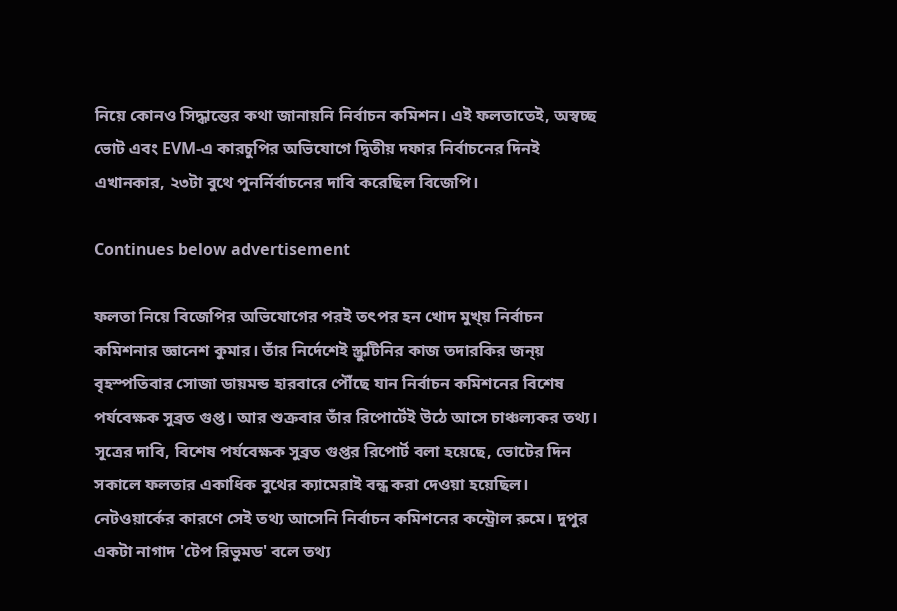নিয়ে কোনও সিদ্ধান্তের কথা জানায়নি নির্বাচন কমিশন। এই ফলতাতেই, অস্বচ্ছ ভোট এবং EVM-এ কারচুপির অভিযোগে দ্বিতীয় দফার নির্বাচনের দিনই এখানকার, ২৩টা বুথে পুনর্নির্বাচনের দাবি করেছিল বিজেপি।

Continues below advertisement

ফলতা নিয়ে বিজেপির অভিযোগের পরই তৎপর হন খোদ মুখ্য় নির্বাচন কমিশনার জ্ঞানেশ কুমার। তাঁর নির্দেশেই স্ক্রুটিনির কাজ তদারকির জন্য় বৃহস্পতিবার সোজা ডায়মন্ড হারবারে পৌঁছে যান নির্বাচন কমিশনের বিশেষ পর্যবেক্ষক সুব্রত গুপ্ত। আর শুক্রবার তাঁর রিপোর্টেই উঠে আসে চাঞ্চল্যকর তথ্য। সূত্রের দাবি, বিশেষ পর্যবেক্ষক সুব্রত গুপ্তর রিপোর্ট বলা হয়েছে, ভোটের দিন সকালে ফলতার একাধিক বুথের ক্যামেরাই বন্ধ করা দেওয়া হয়েছিল। নেটওয়ার্কের কারণে সেই তথ্য আসেনি নির্বাচন কমিশনের কন্ট্রোল রুমে। দুপুর একটা নাগাদ 'টেপ রিভুমড' বলে তথ্য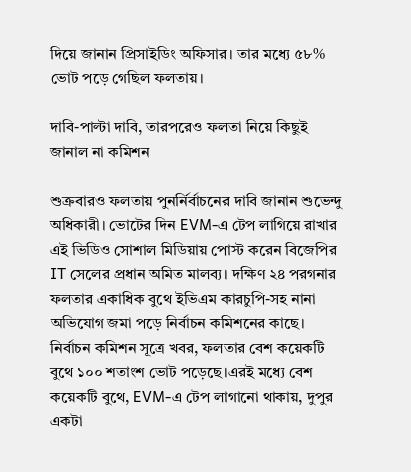দিয়ে জানান প্রিসাইডিং অফিসার। তার মধ্যে ৫৮% ভোট পড়ে গেছিল ফলতায়।

দাবি-পাল্টা দাবি, তারপরেও ফলতা নিয়ে কিছুই জানাল না কমিশন

শুক্রবারও ফলতায় পুনর্নির্বাচনের দাবি জানান শুভেন্দু অধিকারী। ভোটের দিন EVM-এ টেপ লাগিয়ে রাখার এই ভিডিও সোশাল মিডিয়ায় পোস্ট করেন বিজেপির IT সেলের প্রধান অমিত মালব্য। দক্ষিণ ২৪ পরগনার ফলতার একাধিক বুথে ইভিএম কারচুপি-সহ নানা অভিযোগ জমা পড়ে নির্বাচন কমিশনের কাছে। নির্বাচন কমিশন সূত্রে খবর, ফলতার বেশ কয়েকটি বুথে ১০০ শতাংশ ভোট পড়েছে।এরই মধ্যে বেশ কয়েকটি বুথে, EVM-এ টেপ লাগানো থাকায়, দুপুর একটা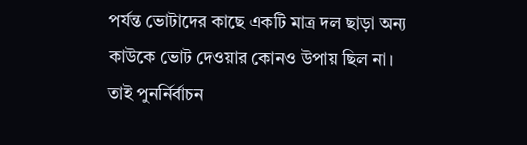পর্যন্ত ভোটাদের কাছে একটি মাত্র দল ছাড়া অন্য কাউকে ভোট দেওয়ার কোনও উপায় ছিল না। তাই পুনর্নির্বাচন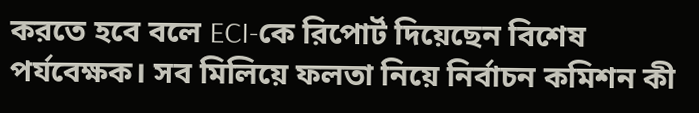করতে হবে বলে ECI-কে রিপোর্ট দিয়েছেন বিশেষ পর্যবেক্ষক। সব মিলিয়ে ফলতা নিয়ে নির্বাচন কমিশন কী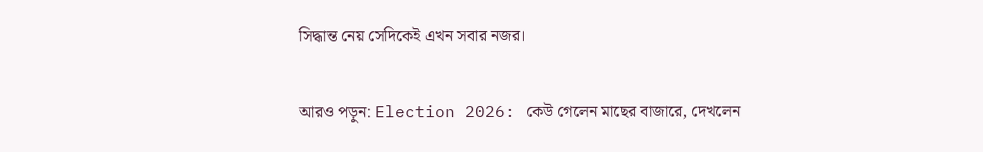সিদ্ধান্ত নেয় সেদিকেই এখন সবার নজর।

আরও পড়ুন: Election 2026: কেউ গেলেন মাছের বাজারে, দেখলেন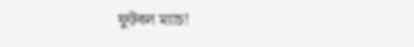ফুটবল ম্যাচ!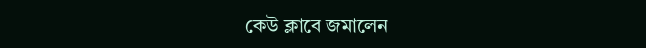কেউ ক্লাবে জমালেন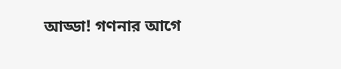আড্ডা! গণনার আগে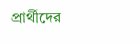প্রার্থীদের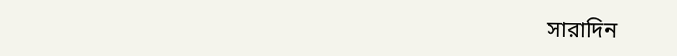সারাদিন